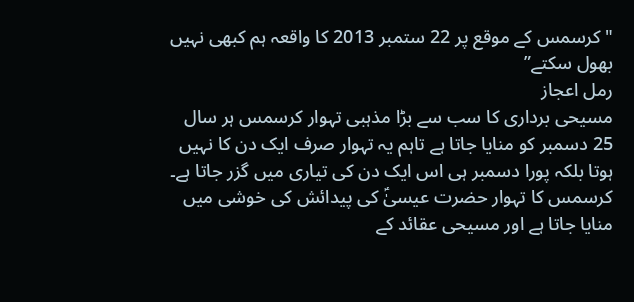"کرسمس کے موقع پر 22 ستمبر 2013 کا واقعہ ہم کبھی نہیں بھول سکتے”
رمل اعجاز
مسیحی برداری کا سب سے بڑا مذہبی تہوار کرسمس ہر سال 25 دسمبر کو منایا جاتا ہے تاہم یہ تہوار صرف ایک دن کا نہیں ہوتا بلکہ پورا دسمبر ہی اس ایک دن کی تیاری میں گزر جاتا ہے۔ کرسمس کا تہوار حضرت عیسیٰؑ کی پیدائش کی خوشی میں منایا جاتا ہے اور مسیحی عقائد کے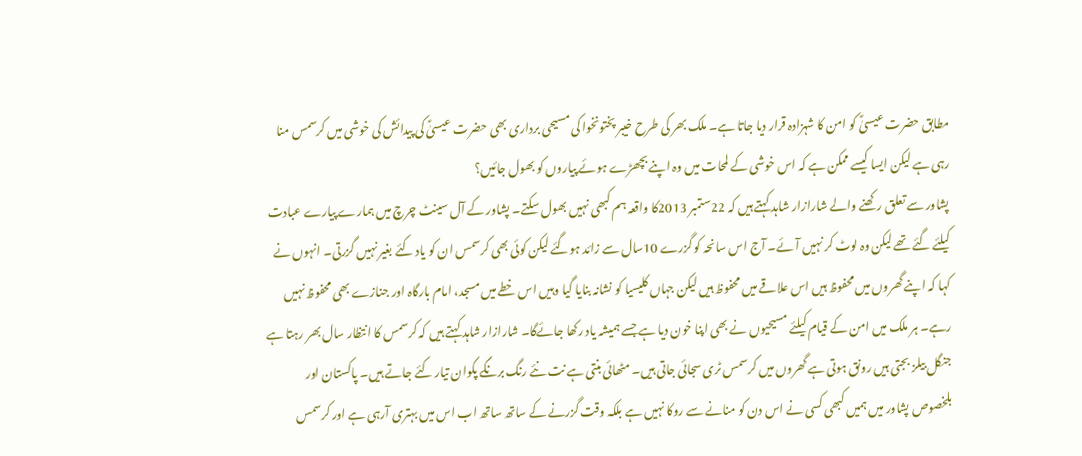مطابق حضرت عیسیٰؑ کو امن کا شہزادہ قرار دیا جاتا ہے۔ ملک بھر کی طرح خیبر پختونخوا کی مسیحی برداری بھی حضرت عیسیٰؑ کی پیدائش کی خوشی میں کرسمس منا رہی ہے لیکن ایسا کیسے ممکن ہے کہ اس خوشی کے لمحات میں وہ اپنے بچھڑے ہوئے پیاروں کو بھول جائیں؟
پشاور سے تعلق رکھنے والے شارازار شاہد کہتے ہیں کہ 22ستمبر 2013کا واقعہ ہم کبھی نہیں بھول سکتے۔ پشاور کے آل سینٹ چرچ میں ہمارے پیارے عبادت کیلئے گئے تھے لیکن وہ لوٹ کر نہیں آئے۔ آج اس سانحہ کو گزرے 10سال سے زائد ہوگئے لیکن کوئی بھی کرسمس ان کو یاد کئے بغیر نہیں گزرتی۔ انہوں نے کہا کہ اپنے گھروں میں محفوظ ہیں اس علاقے میں محفوظ ہیں لیکن جہاں کلیسیا کو نشانہ بنایا گیا وہیں اس خطے میں مسجد، امام بارگاہ اور جنازے بھی محفوظ نہیں رہے۔ ہر ملک میں امن کے قیام کیلئے مسیحیوں نے بھی اپنا خون دیا ہے جسے ہمیشہ یاد رکھا جائےگا۔ شارازار شاہد کہتے ہیں کہ کرسمس کا انتظار سال بھر رہتا ہے جنگل بیلز بجتی ہیں رونق ہوتی ہے گھروں میں کرسمس ٹری سجائی جاتی ہیں۔ مٹھائی بنتی ہے نت نئے رنگ برنگے پکوان تیار کئے جاتے ہیں۔ پاکستان اور بلخصوص پشاور میں ہمیں کبھی کسی نے اس دن کو منانے سے روکا نہیں ہے بلکہ وقت گزرنے کے ساتھ ساتھ اب اس میں بہتری آرہی ہے اور کرسمس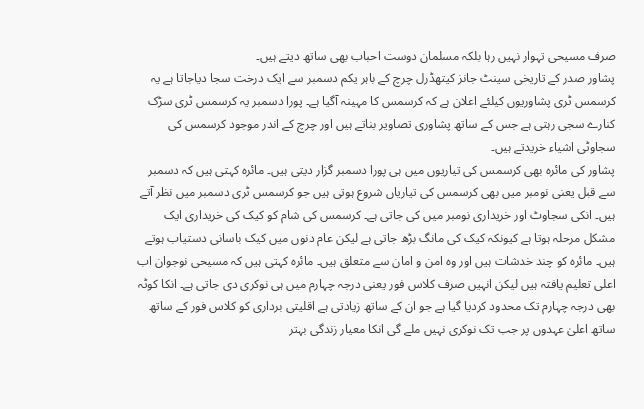صرف مسیحی تہوار نہیں رہا بلکہ مسلمان دوست احباب بھی ساتھ دیتے ہیں۔
پشاور صدر کے تاریخی سینٹ جانز کیتھڈرل چرچ کے باہر یکم دسمبر سے ایک درخت سجا دیاجاتا ہے یہ کرسمس ٹری پشاوریوں کیلئے اعلان ہے کہ کرسمس کا مہینہ آگیا ہے۔ پورا دسمبر یہ کرسمس ٹری سڑک کنارے سجی رہتی ہے جس کے ساتھ پشاوری تصاویر بناتے ہیں اور چرچ کے اندر موجود کرسمس کی سجاوٹی اشیاء خریدتے ہیں۔
پشاور کی مائرہ بھی کرسمس کی تیاریوں میں ہی پورا دسمبر گزار دیتی ہیں۔ مائرہ کہتی ہیں کہ دسمبر سے قبل یعنی نومبر میں بھی کرسمس کی تیاریاں شروع ہوتی ہیں جو کرسمس ٹری دسمبر میں نظر آتے ہیں۔ انکی سجاوٹ اور خریداری نومبر میں کی جاتی ہے۔ کرسمس کی شام کو کیک کی خریداری ایک مشکل مرحلہ ہوتا ہے کیونکہ کیک کی مانگ بڑھ جاتی ہے لیکن عام دنوں میں کیک باسانی دستیاب ہوتے ہیں۔ مائرہ کو چند خدشات ہیں اور وہ امن و امان سے متعلق ہیں۔ مائرہ کہتی ہیں کہ مسیحی نوجوان اب اعلی تعلیم یافتہ ہیں لیکن انہیں صرف کلاس فور یعنی درجہ چہارم میں ہی نوکری دی جاتی ہے۔ انکا کوٹہ بھی درجہ چہارم تک محدود کردیا گیا ہے جو ان کے ساتھ زیادتی ہے اقلیتی برداری کو کلاس فور کے ساتھ ساتھ اعلیٰ عہدوں پر جب تک نوکری نہیں ملے گی انکا معیار زندگی بہتر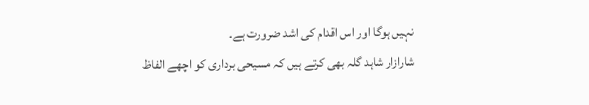نہیں ہوگا اور اس اقدام کی اشد ضرورت ہے۔
شارازار شاہد گلہ بھی کرتے ہیں کہ مسیحی برداری کو اچھے الفاظ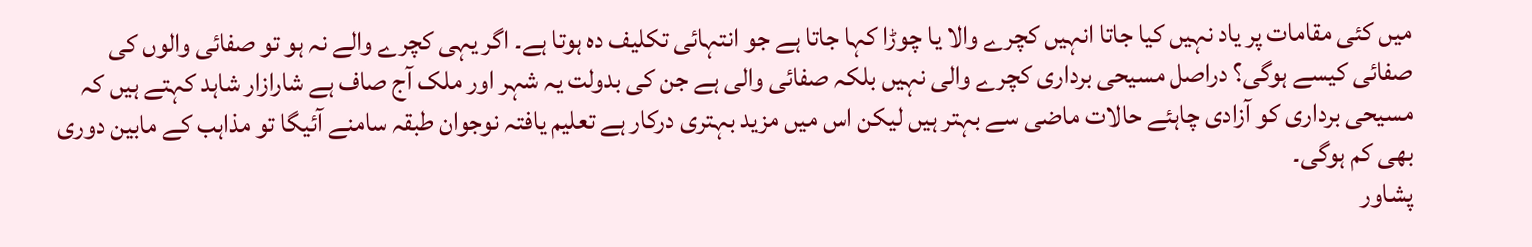میں کئی مقامات پر یاد نہیں کیا جاتا انہیں کچرے والا یا چوڑا کہا جاتا ہے جو انتہائی تکلیف دہ ہوتا ہے۔ اگر یہی کچرے والے نہ ہو تو صفائی والوں کی صفائی کیسے ہوگی؟ دراصل مسیحی برداری کچرے والی نہیں بلکہ صفائی والی ہے جن کی بدولت یہ شہر اور ملک آج صاف ہے شارازار شاہد کہتے ہیں کہ مسیحی برداری کو آزادی چاہئے حالات ماضی سے بہتر ہیں لیکن اس میں مزید بہتری درکار ہے تعلیم یافتہ نوجوان طبقہ سامنے آئیگا تو مذاہب کے مابین دوری بھی کم ہوگی۔
پشاور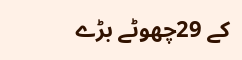کے 29چھوٹے بڑے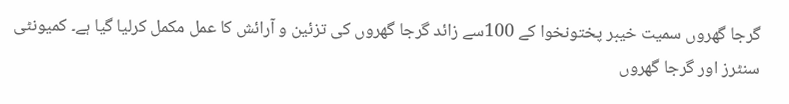گرجا گھروں سمیت خیبر پختونخوا کے 100سے زائد گرجا گھروں کی تزئین و آرائش کا عمل مکمل کرلیا گیا ہے۔ کمیونٹی سنٹرز اور گرجا گھروں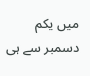میں یکم دسمبر سے ہی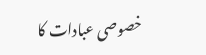خصوصی عبادات کا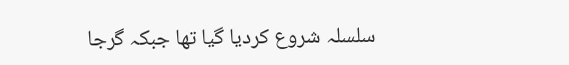سلسلہ شروع کردیا گیا تھا جبکہ گرجا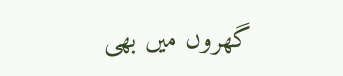گھروں میں بھی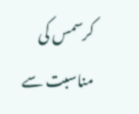کرسمس کی مناسبت سے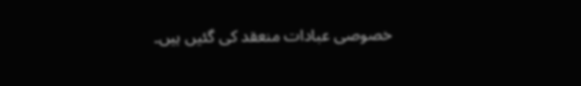خصوصی عبادات منعقد کی گئیں ہیں۔